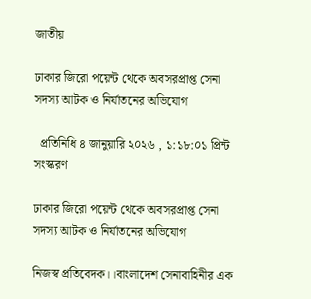জাতীয়

ঢাকার জিরো পয়েন্ট থেকে অবসরপ্রাপ্ত সেনা সদস্য আটক ও নির্যাতনের অভিযোগ

  প্রতিনিধি ৪ জানুয়ারি ২০২৬ , ১:১৮:০১ প্রিন্ট সংস্করণ

ঢাকার জিরো পয়েন্ট থেকে অবসরপ্রাপ্ত সেনা সদস্য আটক ও নির্যাতনের অভিযোগ

নিজস্ব প্রতিবেদক।।বাংলাদেশ সেনাবাহিনীর এক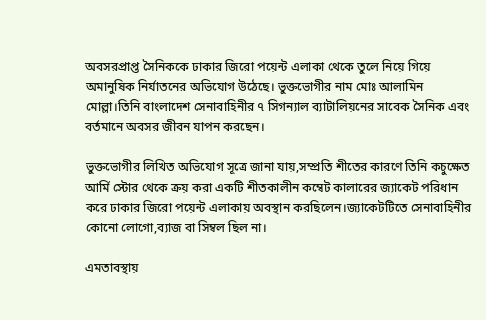অবসরপ্রাপ্ত সৈনিককে ঢাকার জিরো পয়েন্ট এলাকা থেকে তুলে নিয়ে গিয়ে অমানুষিক নির্যাতনের অভিযোগ উঠেছে। ভুক্তভোগীর নাম মোঃ আলামিন মোল্লা।তিনি বাংলাদেশ সেনাবাহিনীর ৭ সিগন্যাল ব্যাটালিয়নের সাবেক সৈনিক এবং বর্তমানে অবসর জীবন যাপন করছেন।

ভুক্তভোগীর লিখিত অভিযোগ সূত্রে জানা যায়,সম্প্রতি শীতের কারণে তিনি কচুক্ষেত আর্মি স্টোর থেকে ক্রয় করা একটি শীতকালীন কম্বেট কালারের জ্যাকেট পরিধান করে ঢাকার জিরো পয়েন্ট এলাকায় অবস্থান করছিলেন।জ্যাকেটটিতে সেনাবাহিনীর কোনো লোগো,ব্যাজ বা সিম্বল ছিল না।

এমতাবস্থায়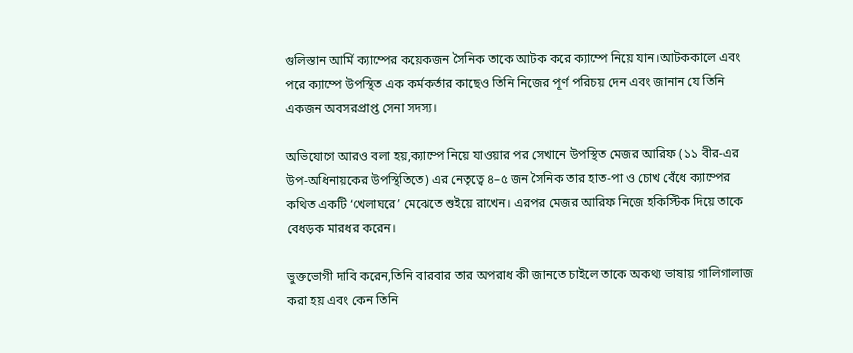গুলিস্তান আর্মি ক্যাম্পের কয়েকজন সৈনিক তাকে আটক করে ক্যাম্পে নিয়ে যান।আটককালে এবং পরে ক্যাম্পে উপস্থিত এক কর্মকর্তার কাছেও তিনি নিজের পূর্ণ পরিচয় দেন এবং জানান যে তিনি একজন অবসরপ্রাপ্ত সেনা সদস্য।

অভিযোগে আরও বলা হয়,ক্যাম্পে নিয়ে যাওয়ার পর সেখানে উপস্থিত মেজর আরিফ (১১ বীর-এর উপ-অধিনায়কের উপস্থিতিতে) এর নেতৃত্বে ৪–৫ জন সৈনিক তার হাত-পা ও চোখ বেঁধে ক্যাম্পের কথিত একটি ‘খেলাঘরে’ মেঝেতে শুইয়ে রাখেন। এরপর মেজর আরিফ নিজে হকিস্টিক দিয়ে তাকে বেধড়ক মারধর করেন।

ভুক্তভোগী দাবি করেন,তিনি বারবার তার অপরাধ কী জানতে চাইলে তাকে অকথ্য ভাষায় গালিগালাজ করা হয় এবং কেন তিনি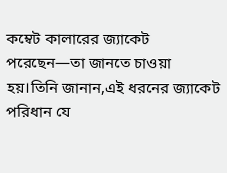কম্বেট কালারের জ্যাকেট পরেছেন—তা জানতে চাওয়া হয়।তিনি জানান,এই ধরনের জ্যাকেট পরিধান যে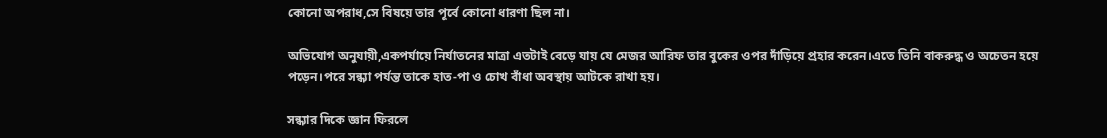কোনো অপরাধ,সে বিষয়ে তার পূর্বে কোনো ধারণা ছিল না।

অভিযোগ অনুযায়ী,একপর্যায়ে নির্যাতনের মাত্রা এতটাই বেড়ে যায় যে মেজর আরিফ তার বুকের ওপর দাঁড়িয়ে প্রহার করেন।এতে তিনি বাকরুদ্ধ ও অচেতন হয়ে পড়েন।পরে সন্ধ্যা পর্যন্ত তাকে হাত-পা ও চোখ বাঁধা অবস্থায় আটকে রাখা হয়।

সন্ধ্যার দিকে জ্ঞান ফিরলে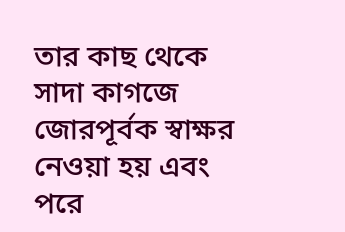তার কাছ থেকে সাদা কাগজে জোরপূর্বক স্বাক্ষর নেওয়া হয় এবং পরে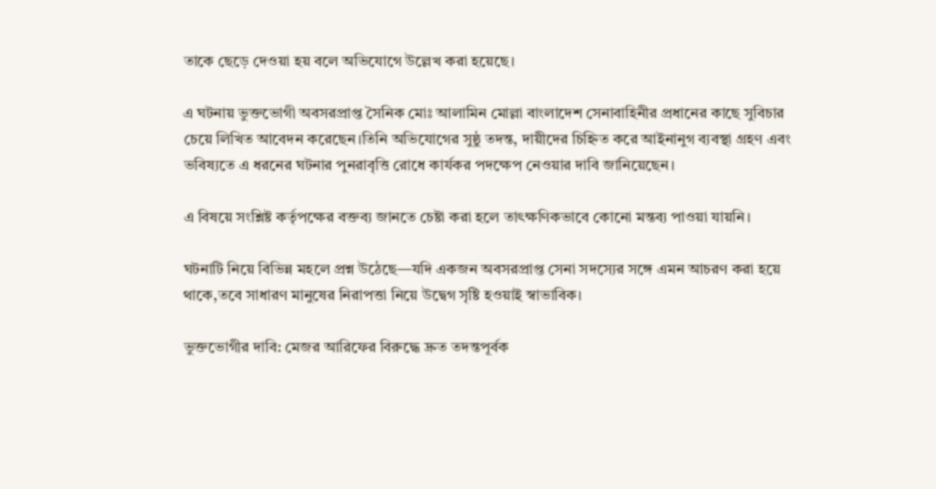তাকে ছেড়ে দেওয়া হয় বলে অভিযোগে উল্লেখ করা হয়েছে।

এ ঘটনায় ভুক্তভোগী অবসরপ্রাপ্ত সৈনিক মোঃ আলামিন মোল্লা বাংলাদেশ সেনাবাহিনীর প্রধানের কাছে সুবিচার চেয়ে লিখিত আবেদন করেছেন।তিনি অভিযোগের সুষ্ঠু তদন্ত, দায়ীদের চিহ্নিত করে আইনানুগ ব্যবস্থা গ্রহণ এবং ভবিষ্যতে এ ধরনের ঘটনার পুনরাবৃত্তি রোধে কার্যকর পদক্ষেপ নেওয়ার দাবি জানিয়েছেন।

এ বিষয়ে সংশ্লিষ্ট কর্তৃপক্ষের বক্তব্য জানতে চেষ্টা করা হলে তাৎক্ষণিকভাবে কোনো মন্তব্য পাওয়া যায়নি।

ঘটনাটি নিয়ে বিভিন্ন মহলে প্রশ্ন উঠেছে—যদি একজন অবসরপ্রাপ্ত সেনা সদস্যের সঙ্গে এমন আচরণ করা হয়ে থাকে,তবে সাধারণ মানুষের নিরাপত্তা নিয়ে উদ্বেগ সৃষ্টি হওয়াই স্বাভাবিক।

ভুক্তভোগীর দাবি: মেজর আরিফের বিরুদ্ধে দ্রুত তদন্তপূর্বক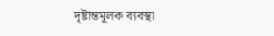দৃষ্টান্তমূলক ব্যবস্থা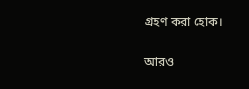গ্রহণ করা হোক।

আরও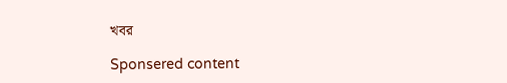খবর

Sponsered content